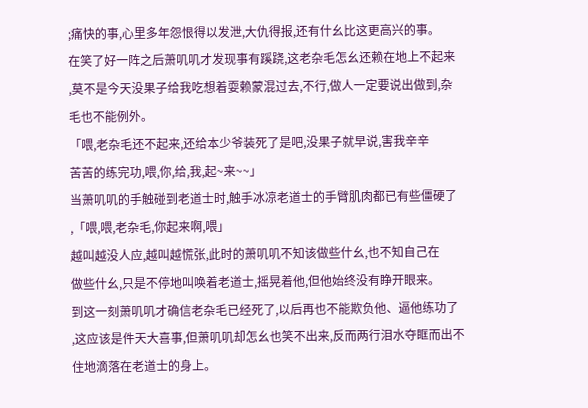;痛快的事,心里多年怨恨得以发泄,大仇得报,还有什幺比这更高兴的事。
在笑了好一阵之后萧叽叽才发现事有蹊跷,这老杂毛怎幺还赖在地上不起来
,莫不是今天没果子给我吃想着耍赖蒙混过去,不行,做人一定要说出做到,杂
毛也不能例外。
「喂,老杂毛还不起来,还给本少爷装死了是吧,没果子就早说,害我辛辛
苦苦的练完功,喂,你,给,我,起~来~~」
当萧叽叽的手触碰到老道士时,触手冰凉老道士的手臂肌肉都已有些僵硬了
,「喂,喂,老杂毛,你起来啊,喂」
越叫越没人应,越叫越慌张,此时的萧叽叽不知该做些什幺,也不知自己在
做些什幺,只是不停地叫唤着老道士,摇晃着他,但他始终没有睁开眼来。
到这一刻萧叽叽才确信老杂毛已经死了,以后再也不能欺负他、逼他练功了
,这应该是件天大喜事,但萧叽叽却怎幺也笑不出来,反而两行泪水夺眶而出不
住地滴落在老道士的身上。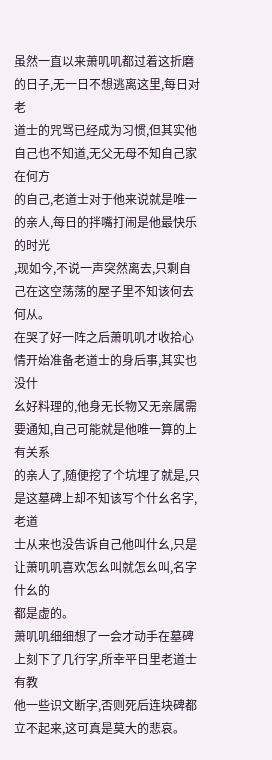虽然一直以来萧叽叽都过着这折磨的日子,无一日不想逃离这里,每日对老
道士的咒骂已经成为习惯,但其实他自己也不知道,无父无母不知自己家在何方
的自己,老道士对于他来说就是唯一的亲人,每日的拌嘴打闹是他最快乐的时光
,现如今,不说一声突然离去,只剩自己在这空荡荡的屋子里不知该何去何从。
在哭了好一阵之后萧叽叽才收拾心情开始准备老道士的身后事,其实也没什
幺好料理的,他身无长物又无亲属需要通知,自己可能就是他唯一算的上有关系
的亲人了,随便挖了个坑埋了就是,只是这墓碑上却不知该写个什幺名字,老道
士从来也没告诉自己他叫什幺,只是让萧叽叽喜欢怎幺叫就怎幺叫,名字什幺的
都是虚的。
萧叽叽细细想了一会才动手在墓碑上刻下了几行字,所幸平日里老道士有教
他一些识文断字,否则死后连块碑都立不起来,这可真是莫大的悲哀。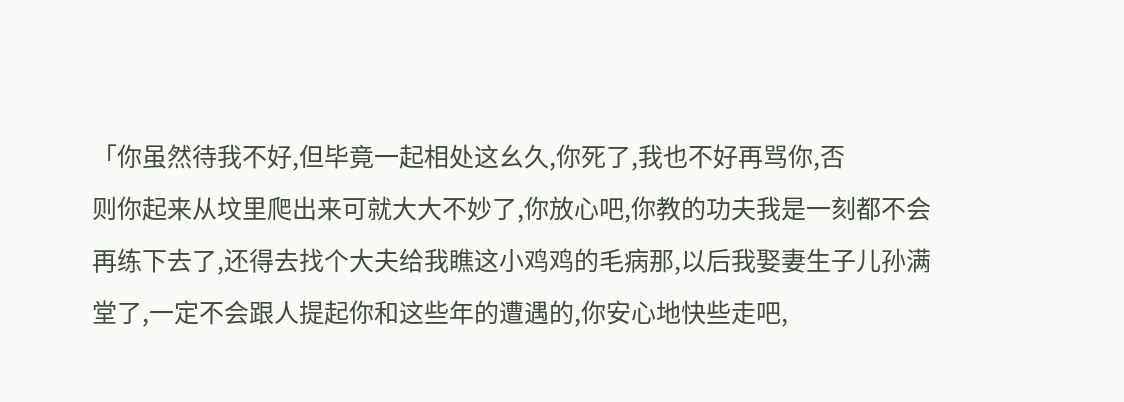「你虽然待我不好,但毕竟一起相处这幺久,你死了,我也不好再骂你,否
则你起来从坟里爬出来可就大大不妙了,你放心吧,你教的功夫我是一刻都不会
再练下去了,还得去找个大夫给我瞧这小鸡鸡的毛病那,以后我娶妻生子儿孙满
堂了,一定不会跟人提起你和这些年的遭遇的,你安心地快些走吧,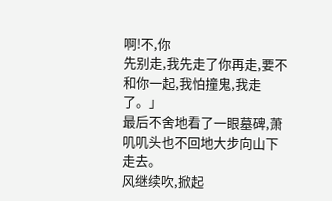啊!不,你
先别走,我先走了你再走,要不和你一起,我怕撞鬼,我走了。」
最后不舍地看了一眼墓碑,萧叽叽头也不回地大步向山下走去。
风继续吹,掀起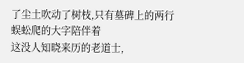了尘土吹动了树枝,只有墓碑上的两行蜈蚣爬的大字陪伴着
这没人知晓来历的老道士,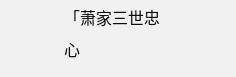「萧家三世忠心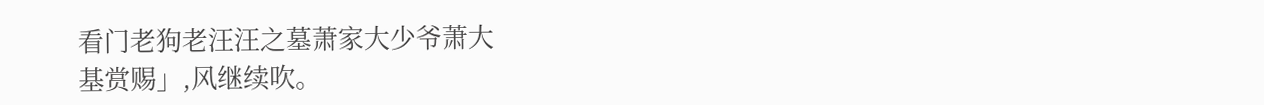看门老狗老汪汪之墓萧家大少爷萧大
基赏赐」,风继续吹。